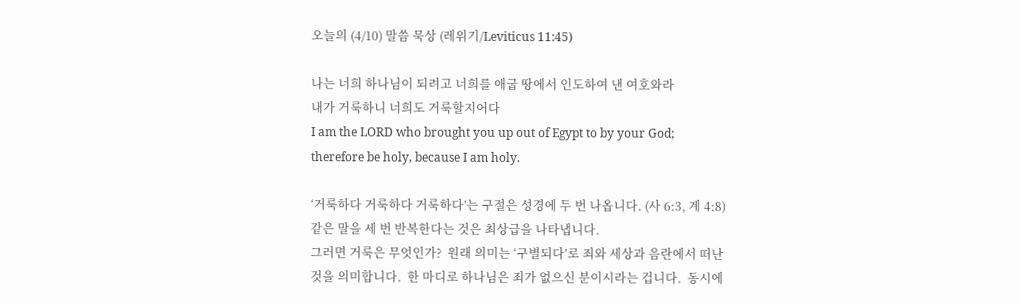오늘의 (4/10) 말씀 묵상 (레위기/Leviticus 11:45)

나는 너희 하나님이 되려고 너희를 애굽 땅에서 인도하여 낸 여호와라
내가 거룩하니 너희도 거룩할지어다
I am the LORD who brought you up out of Egypt to by your God;
therefore be holy, because I am holy.

‘거룩하다 거룩하다 거룩하다’는 구절은 성경에 두 번 나옵니다. (사 6:3, 계 4:8)
같은 말을 세 번 반복한다는 것은 최상급을 나타냅니다.
그러면 거룩은 무엇인가?  원래 의미는 ‘구별되다’로 죄와 세상과 음란에서 떠난
것을 의미합니다.  한 마디로 하나님은 죄가 없으신 분이시라는 겁니다.  동시에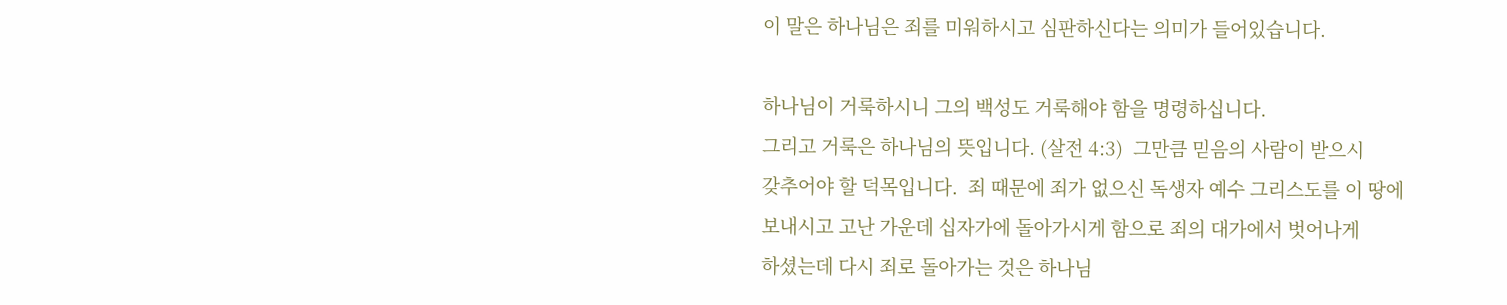이 말은 하나님은 죄를 미워하시고 심판하신다는 의미가 들어있습니다.

하나님이 거룩하시니 그의 백성도 거룩해야 함을 명령하십니다.
그리고 거룩은 하나님의 뜻입니다. (살전 4:3)  그만큼 믿음의 사람이 받으시
갖추어야 할 덕목입니다.  죄 때문에 죄가 없으신 독생자 예수 그리스도를 이 땅에
보내시고 고난 가운데 십자가에 돌아가시게 함으로 죄의 대가에서 벗어나게
하셨는데 다시 죄로 돌아가는 것은 하나님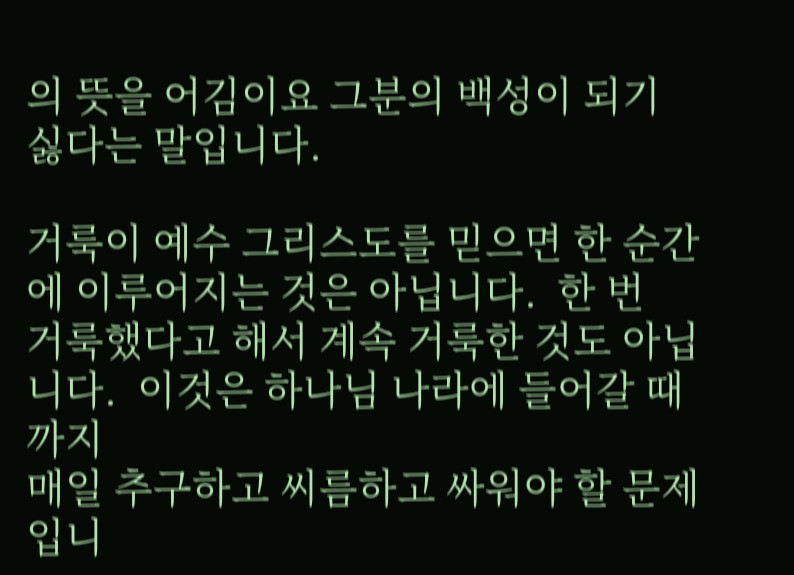의 뜻을 어김이요 그분의 백성이 되기
싫다는 말입니다.

거룩이 예수 그리스도를 믿으면 한 순간에 이루어지는 것은 아닙니다.  한 번
거룩했다고 해서 계속 거룩한 것도 아닙니다.  이것은 하나님 나라에 들어갈 때까지
매일 추구하고 씨름하고 싸워야 할 문제입니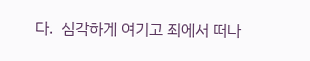다.  심각하게 여기고 죄에서 떠나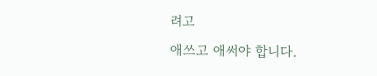려고
애쓰고 애써야 합니다.